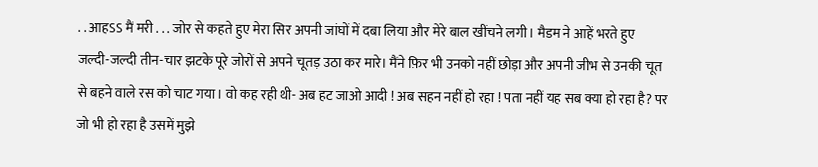. . आहऽऽ मैं मरी . . . जोर से कहते हुए मेरा सिर अपनी जांघों में दबा लिया और मेरे बाल खींचने लगी। मैडम ने आहें भरते हुए जल्दी-जल्दी तीन-चार झटके पूरे जोरों से अपने चूतड़ उठा कर मारे। मैंने फ़िर भी उनको नहीं छोड़ा और अपनी जीभ से उनकी चूत से बहने वाले रस को चाट गया। वो कह रही थी- अब हट जाओ आदी ! अब सहन नहीं हो रहा ! पता नहीं यह सब क्या हो रहा है? पर जो भी हो रहा है उसमें मुझे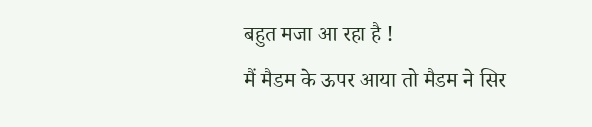बहुत मजा आ रहा है !
मैं मैडम के ऊपर आया तो मैडम ने सिर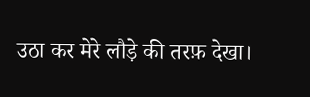उठा कर मेरे लौड़े की तरफ़ देखा।